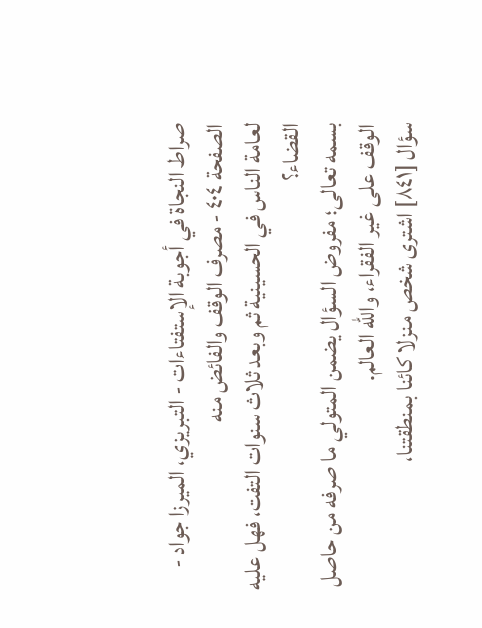صراط النجاة في أجوبة الإستفتاءات - التبريزي، الميرزا جواد - الصفحة ٤٠٤ - مصرف الوقف والفائض منه
لعامة الناس في الحسينية ثم وبعد ثلاث سنوات التفت، فهل عليه القضاء؟
بسمه تعالى؛ مفروض السؤال يضمن المتولي ما صرفه من حاصل الوقف على غير الفقراء، والله العالم.
سؤال [٨٤١] اشترى شخص منزلا كائنا بمنطقتنا،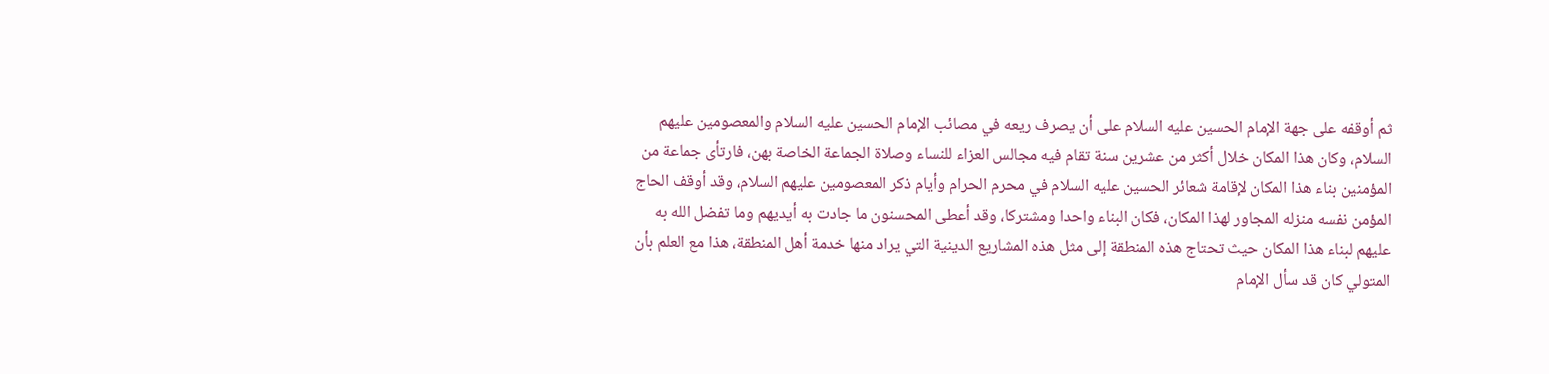ثم أوقفه على جهة الإمام الحسين عليه السلام على أن يصرف ريعه في مصائب الإمام الحسين عليه السلام والمعصومين عليهم السلام، وكان هذا المكان خلال أكثر من عشرين سنة تقام فيه مجالس العزاء للنساء وصلاة الجماعة الخاصة بهن، فارتأى جماعة من المؤمنين بناء هذا المكان لإقامة شعائر الحسين عليه السلام في محرم الحرام وأيام ذكر المعصومين عليهم السلام، وقد أوقف الحاج المؤمن نفسه منزله المجاور لهذا المكان، فكان البناء واحدا ومشتركا، وقد أعطى المحسنون ما جادت به أيديهم وما تفضل الله به عليهم لبناء هذا المكان حيث تحتاج هذه المنطقة إلى مثل هذه المشاريع الدينية التي يراد منها خدمة أهل المنطقة، هذا مع العلم بأن المتولي كان قد سأل الإمام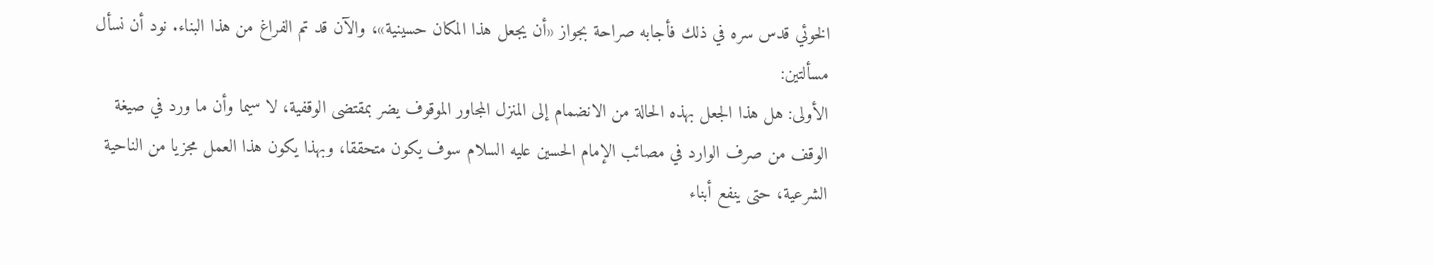الخوئي قدس سره في ذلك فأجابه صراحة بجواز «أن يجعل هذا المكان حسينية»، والآن قد تم الفراغ من هذا البناء. نود أن نسأل مسألتين:
الأولى: هل هذا الجعل بهذه الحالة من الانضمام إلى المنزل المجاور الموقوف يضر بمقتضى الوقفية، لا سيما وأن ما ورد في صيغة الوقف من صرف الوارد في مصائب الإمام الحسين عليه السلام سوف يكون متحققا، وبهذا يكون هذا العمل مجزيا من الناحية الشرعية، حتى ينفع أبناء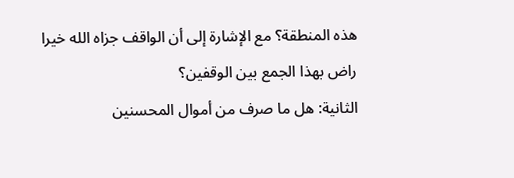هذه المنطقة؟ مع الإشارة إلى أن الواقف جزاه الله خيرا راض بهذا الجمع بين الوقفين؟
الثانية: هل ما صرف من أموال المحسنين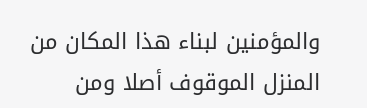والمؤمنين لبناء هذا المكان من المنزل الموقوف أصلا ومن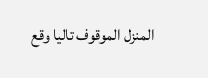المنزل الموقوف تاليا وقع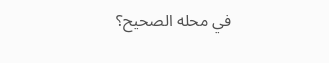في محله الصحيح؟